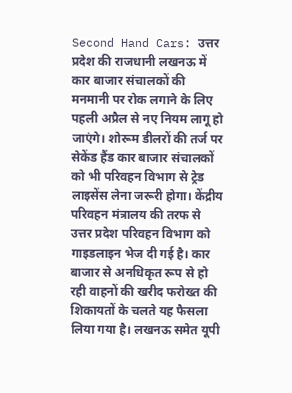Second Hand Cars: उत्तर प्रदेश की राजधानी लखनऊ में कार बाजार संचालकों की मनमानी पर रोक लगाने के लिए पहली अप्रैल से नए नियम लागू हो जाएंगे। शोरूम डीलरों की तर्ज पर सेकेंड हैंड कार बाजार संचालकों को भी परिवहन विभाग से ट्रेड लाइसेंस लेना जरूरी होगा। केंद्रीय परिवहन मंत्रालय की तरफ से उत्तर प्रदेश परिवहन विभाग को गाइडलाइन भेज दी गई है। कार बाजार से अनधिकृत रूप से हो रही वाहनों की खरीद फरोख्त की शिकायतों के चलते यह फैसला लिया गया है। लखनऊ समेत यूपी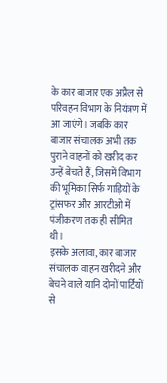के कार बाजार एक अप्रैल से परिवहन विभाग के नियंत्रण में आ जाएंगे। जबकि कार बाजार संचालक अभी तक पुराने वाहनों को खरीद कर उन्हें बेचते हैं, जिसमें विभाग की भूमिका सिर्फ गाड़ियों के ट्रांसफर और आरटीओ में पंजीकरण तक ही सीमित थी।
इसके अलावा, कार बाजार संचालक वाहन खरीदने और बेचने वाले यानि दोनों पार्टियों से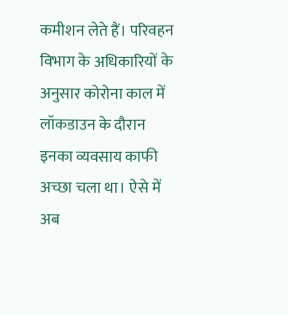कमीशन लेते हैं। परिवहन विभाग के अधिकारियों के अनुसार कोरोना काल में लॉकडाउन के दौरान इनका व्यवसाय काफी अच्छा चला था। ऐसे में अब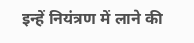इन्हें नियंत्रण में लाने की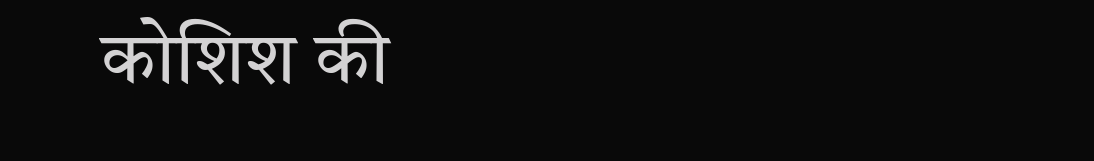कोशिश की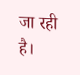जा रही है।